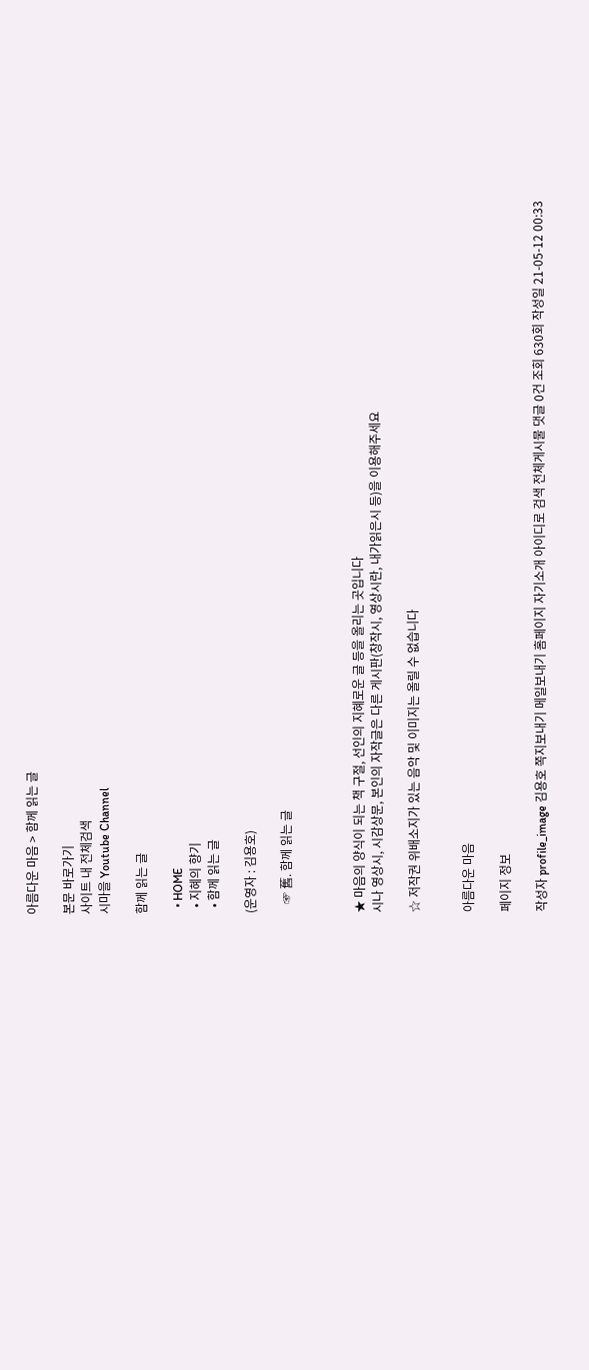아름다운 마음 > 함께 읽는 글

본문 바로가기
사이트 내 전체검색
시마을 Youtube Channel

함께 읽는 글

  • HOME
  • 지혜의 향기
  • 함께 읽는 글

(운영자 : 김용호)

   ☞ 舊. 함께 읽는 글



★ 마음의 양식이 되는 책 구절, 선인의 지혜로운 글 등을 올리는 곳입니다
시나 영상시, 시감상문, 본인의 자작글은 다른 게시판(창작시, 영상시란, 내가읽은시 등)을 이용해주세요

☆ 저작권 위배소지가 있는 음악 및 이미지는 올릴 수 없습니다


아름다운 마음

페이지 정보

작성자 profile_image 김용호 쪽지보내기 메일보내기 홈페이지 자기소개 아이디로 검색 전체게시물 댓글 0건 조회 630회 작성일 21-05-12 00:33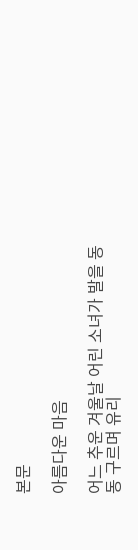본문

아름다운 마음

어느 추운 겨울날 어린 소녀가 발을 동동 구르며 유리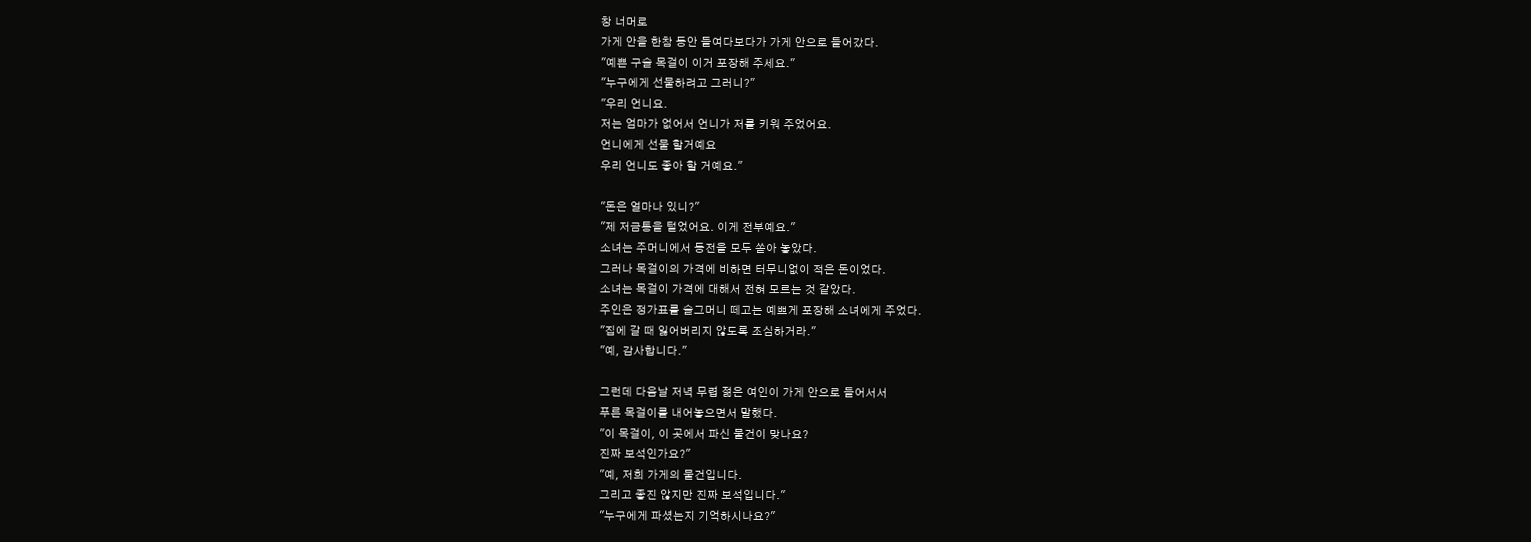창 너머로
가게 안을 한참 동안 들여다보다가 가게 안으로 들어갔다.
"예쁜 구슬 목걸이 이거 포장해 주세요."
"누구에게 선물하려고 그러니?"
"우리 언니요.
저는 엄마가 없어서 언니가 저를 키워 주었어요.
언니에게 선물 할거예요
우리 언니도 좋아 할 거예요."

"돈은 얼마나 있니?"
"제 저금통을 털었어요. 이게 전부예요."
소녀는 주머니에서 동전을 모두 쏟아 놓았다.
그러나 목걸이의 가격에 비하면 터무니없이 적은 돈이었다.
소녀는 목걸이 가격에 대해서 전혀 모르는 것 같았다.
주인은 정가표를 슬그머니 떼고는 예쁘게 포장해 소녀에게 주었다.
"집에 갈 때 잃어버리지 않도록 조심하거라."
"예, 감사합니다."

그런데 다음날 저녁 무렵 젊은 여인이 가게 안으로 들어서서
푸른 목걸이를 내어놓으면서 말했다.
"이 목걸이, 이 곳에서 파신 물건이 맞나요?
진짜 보석인가요?"
"예, 저희 가게의 물건입니다.
그리고 좋진 않지만 진짜 보석입니다."
"누구에게 파셨는지 기억하시나요?"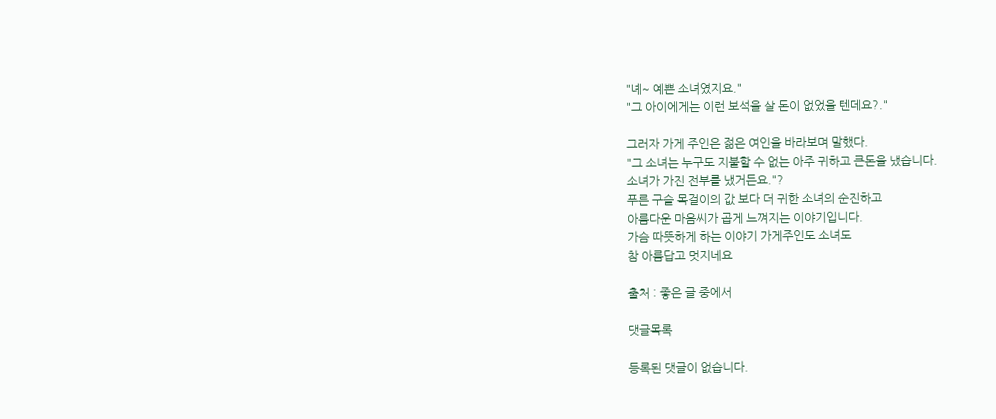"녜~ 예쁜 소녀였지요."
"그 아이에게는 이런 보석을 살 돈이 없었을 텐데요?."

그러자 가게 주인은 젊은 여인을 바라보며 말했다.
"그 소녀는 누구도 지불할 수 없는 아주 귀하고 큰돈을 냈습니다.
소녀가 가진 전부를 냈거든요."?
푸른 구슬 목걸이의 값 보다 더 귀한 소녀의 순진하고
아름다운 마음씨가 곱게 느껴지는 이야기입니다.
가슴 따뜻하게 하는 이야기 가게주인도 소녀도
참 아름답고 멋지네요

출처 : 좋은 글 중에서

댓글목록

등록된 댓글이 없습니다.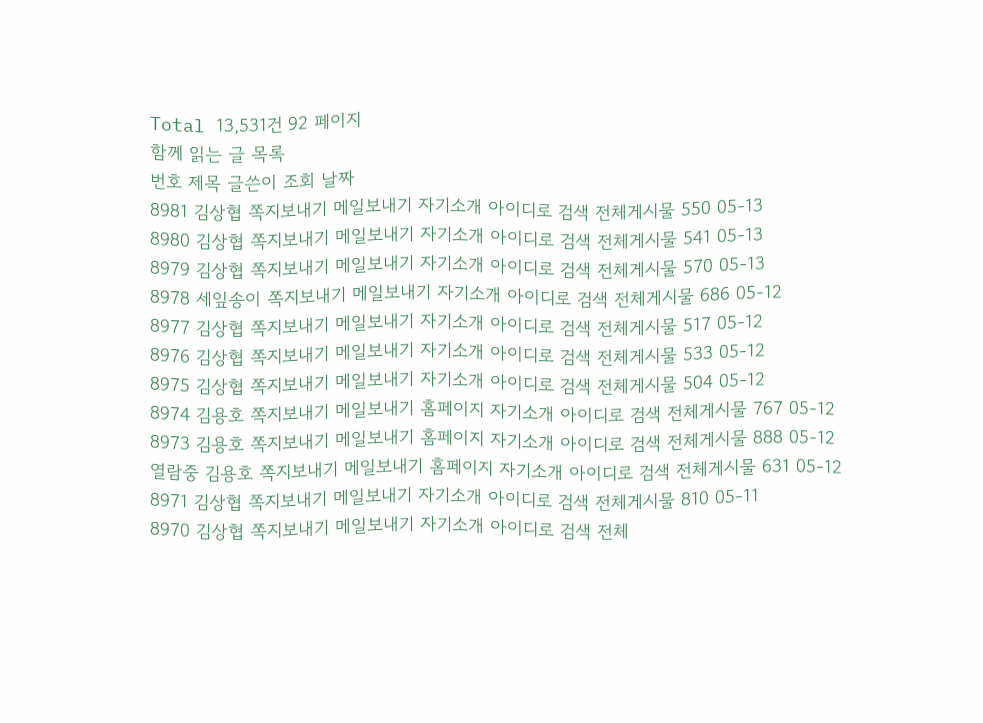Total 13,531건 92 페이지
함께 읽는 글 목록
번호 제목 글쓴이 조회 날짜
8981 김상협 쪽지보내기 메일보내기 자기소개 아이디로 검색 전체게시물 550 05-13
8980 김상협 쪽지보내기 메일보내기 자기소개 아이디로 검색 전체게시물 541 05-13
8979 김상협 쪽지보내기 메일보내기 자기소개 아이디로 검색 전체게시물 570 05-13
8978 세잎송이 쪽지보내기 메일보내기 자기소개 아이디로 검색 전체게시물 686 05-12
8977 김상협 쪽지보내기 메일보내기 자기소개 아이디로 검색 전체게시물 517 05-12
8976 김상협 쪽지보내기 메일보내기 자기소개 아이디로 검색 전체게시물 533 05-12
8975 김상협 쪽지보내기 메일보내기 자기소개 아이디로 검색 전체게시물 504 05-12
8974 김용호 쪽지보내기 메일보내기 홈페이지 자기소개 아이디로 검색 전체게시물 767 05-12
8973 김용호 쪽지보내기 메일보내기 홈페이지 자기소개 아이디로 검색 전체게시물 888 05-12
열람중 김용호 쪽지보내기 메일보내기 홈페이지 자기소개 아이디로 검색 전체게시물 631 05-12
8971 김상협 쪽지보내기 메일보내기 자기소개 아이디로 검색 전체게시물 810 05-11
8970 김상협 쪽지보내기 메일보내기 자기소개 아이디로 검색 전체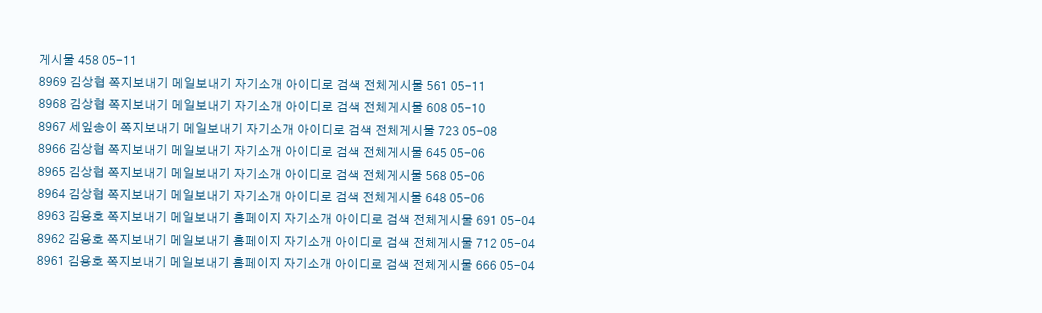게시물 458 05-11
8969 김상협 쪽지보내기 메일보내기 자기소개 아이디로 검색 전체게시물 561 05-11
8968 김상협 쪽지보내기 메일보내기 자기소개 아이디로 검색 전체게시물 608 05-10
8967 세잎송이 쪽지보내기 메일보내기 자기소개 아이디로 검색 전체게시물 723 05-08
8966 김상협 쪽지보내기 메일보내기 자기소개 아이디로 검색 전체게시물 645 05-06
8965 김상협 쪽지보내기 메일보내기 자기소개 아이디로 검색 전체게시물 568 05-06
8964 김상협 쪽지보내기 메일보내기 자기소개 아이디로 검색 전체게시물 648 05-06
8963 김용호 쪽지보내기 메일보내기 홈페이지 자기소개 아이디로 검색 전체게시물 691 05-04
8962 김용호 쪽지보내기 메일보내기 홈페이지 자기소개 아이디로 검색 전체게시물 712 05-04
8961 김용호 쪽지보내기 메일보내기 홈페이지 자기소개 아이디로 검색 전체게시물 666 05-04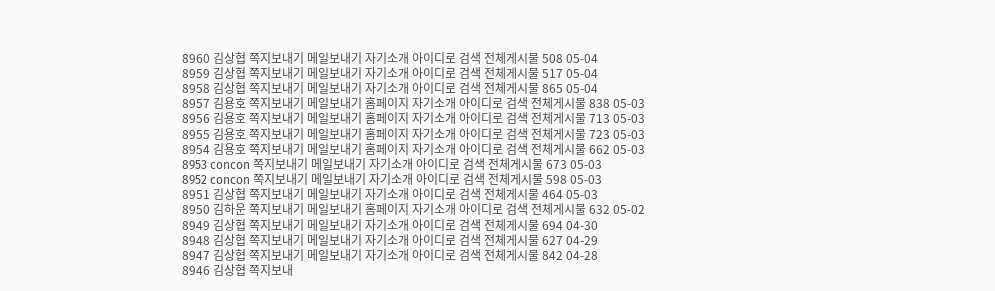8960 김상협 쪽지보내기 메일보내기 자기소개 아이디로 검색 전체게시물 508 05-04
8959 김상협 쪽지보내기 메일보내기 자기소개 아이디로 검색 전체게시물 517 05-04
8958 김상협 쪽지보내기 메일보내기 자기소개 아이디로 검색 전체게시물 865 05-04
8957 김용호 쪽지보내기 메일보내기 홈페이지 자기소개 아이디로 검색 전체게시물 838 05-03
8956 김용호 쪽지보내기 메일보내기 홈페이지 자기소개 아이디로 검색 전체게시물 713 05-03
8955 김용호 쪽지보내기 메일보내기 홈페이지 자기소개 아이디로 검색 전체게시물 723 05-03
8954 김용호 쪽지보내기 메일보내기 홈페이지 자기소개 아이디로 검색 전체게시물 662 05-03
8953 concon 쪽지보내기 메일보내기 자기소개 아이디로 검색 전체게시물 673 05-03
8952 concon 쪽지보내기 메일보내기 자기소개 아이디로 검색 전체게시물 598 05-03
8951 김상협 쪽지보내기 메일보내기 자기소개 아이디로 검색 전체게시물 464 05-03
8950 김하운 쪽지보내기 메일보내기 홈페이지 자기소개 아이디로 검색 전체게시물 632 05-02
8949 김상협 쪽지보내기 메일보내기 자기소개 아이디로 검색 전체게시물 694 04-30
8948 김상협 쪽지보내기 메일보내기 자기소개 아이디로 검색 전체게시물 627 04-29
8947 김상협 쪽지보내기 메일보내기 자기소개 아이디로 검색 전체게시물 842 04-28
8946 김상협 쪽지보내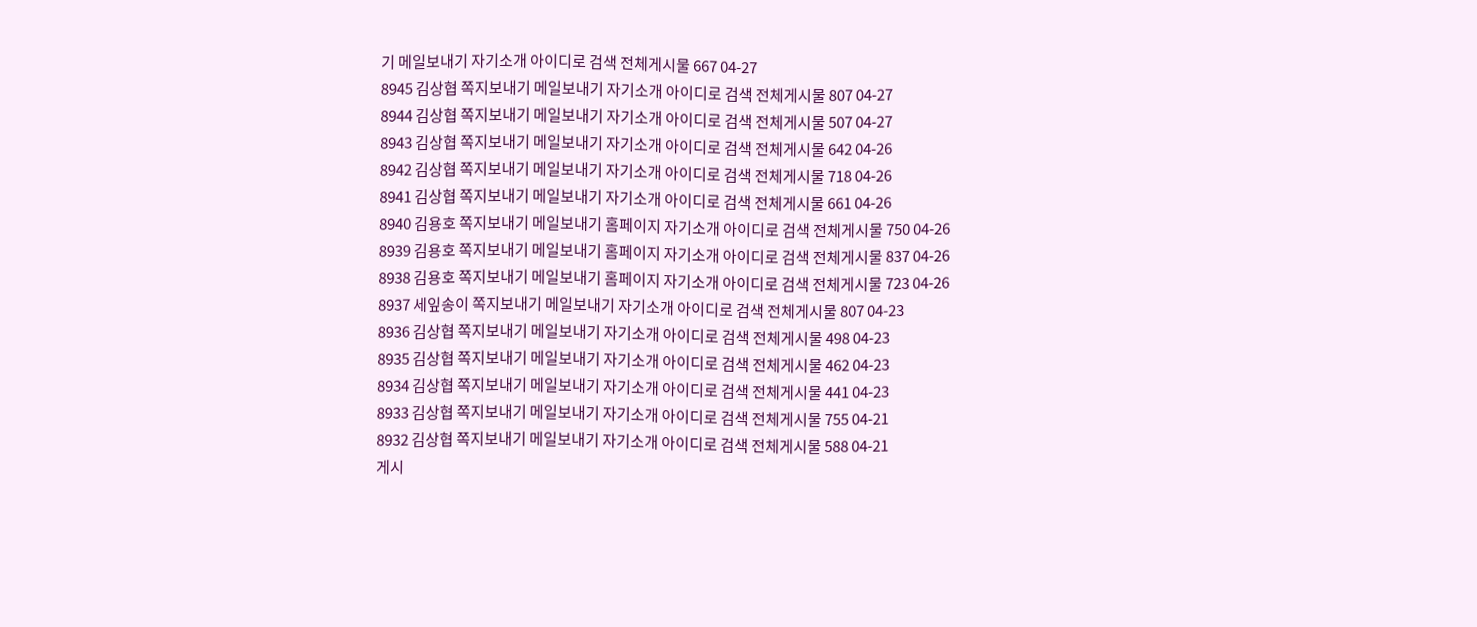기 메일보내기 자기소개 아이디로 검색 전체게시물 667 04-27
8945 김상협 쪽지보내기 메일보내기 자기소개 아이디로 검색 전체게시물 807 04-27
8944 김상협 쪽지보내기 메일보내기 자기소개 아이디로 검색 전체게시물 507 04-27
8943 김상협 쪽지보내기 메일보내기 자기소개 아이디로 검색 전체게시물 642 04-26
8942 김상협 쪽지보내기 메일보내기 자기소개 아이디로 검색 전체게시물 718 04-26
8941 김상협 쪽지보내기 메일보내기 자기소개 아이디로 검색 전체게시물 661 04-26
8940 김용호 쪽지보내기 메일보내기 홈페이지 자기소개 아이디로 검색 전체게시물 750 04-26
8939 김용호 쪽지보내기 메일보내기 홈페이지 자기소개 아이디로 검색 전체게시물 837 04-26
8938 김용호 쪽지보내기 메일보내기 홈페이지 자기소개 아이디로 검색 전체게시물 723 04-26
8937 세잎송이 쪽지보내기 메일보내기 자기소개 아이디로 검색 전체게시물 807 04-23
8936 김상협 쪽지보내기 메일보내기 자기소개 아이디로 검색 전체게시물 498 04-23
8935 김상협 쪽지보내기 메일보내기 자기소개 아이디로 검색 전체게시물 462 04-23
8934 김상협 쪽지보내기 메일보내기 자기소개 아이디로 검색 전체게시물 441 04-23
8933 김상협 쪽지보내기 메일보내기 자기소개 아이디로 검색 전체게시물 755 04-21
8932 김상협 쪽지보내기 메일보내기 자기소개 아이디로 검색 전체게시물 588 04-21
게시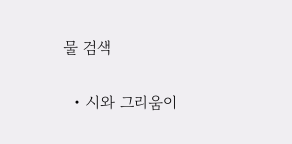물 검색

  • 시와 그리움이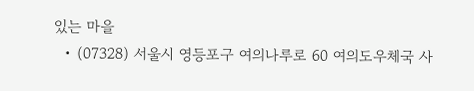있는 마을
  • (07328) 서울시 영등포구 여의나루로 60 여의도우체국 사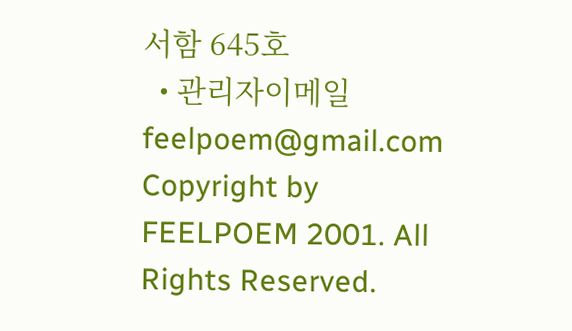서함 645호
  • 관리자이메일 feelpoem@gmail.com
Copyright by FEELPOEM 2001. All Rights Reserved.